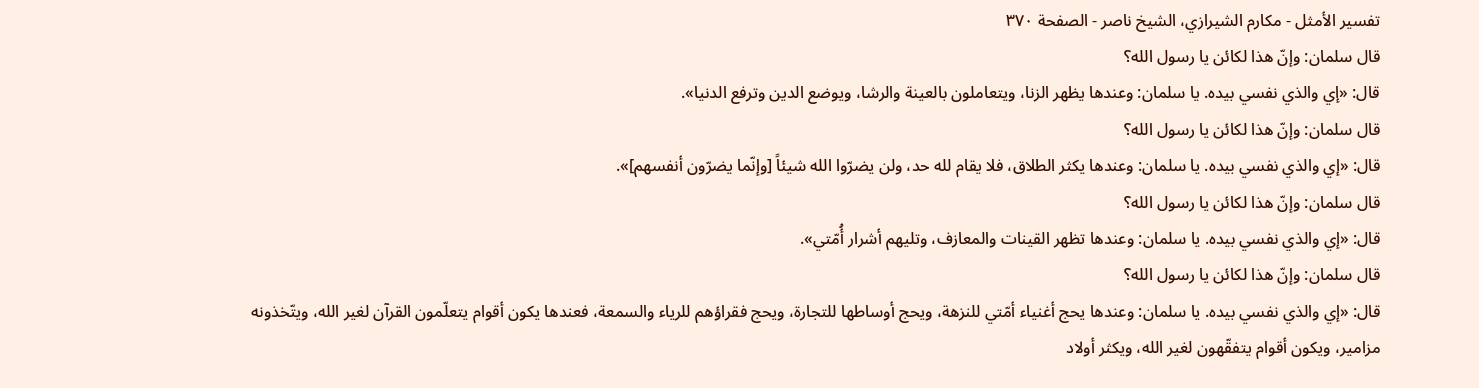تفسير الأمثل - مكارم الشيرازي، الشيخ ناصر - الصفحة ٣٧٠
قال سلمان: وإنّ هذا لكائن يا رسول الله؟
قال: «إي والذي نفسي بيده. يا سلمان: وعندها يظهر الزنا، ويتعاملون بالعينة والرشا، ويوضع الدين وترفع الدنيا».
قال سلمان: وإنّ هذا لكائن يا رسول الله؟
قال: «إي والذي نفسي بيده. يا سلمان: وعندها يكثر الطلاق، فلا يقام لله حد، ولن يضرّوا الله شيئاً [وإنّما يضرّون أنفسهم]».
قال سلمان: وإنّ هذا لكائن يا رسول الله؟
قال: «إي والذي نفسي بيده. يا سلمان: وعندها تظهر القينات والمعازف، وتليهم أشرار أُمّتي».
قال سلمان: وإنّ هذا لكائن يا رسول الله؟
قال: «إي والذي نفسي بيده. يا سلمان: وعندها يحج أغنياء أمّتي للنزهة، ويحج أوساطها للتجارة، ويحج فقراؤهم للرياء والسمعة، فعندها يكون أقوام يتعلّمون القرآن لغير الله، ويتّخذونه مزامير، ويكون أقوام يتفقّهون لغير الله، ويكثر أولاد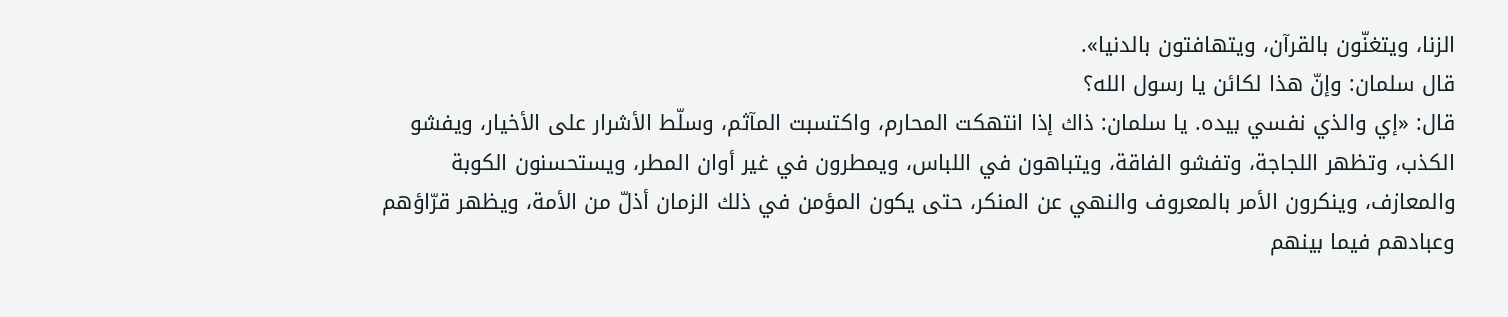الزنا، ويتغنّون بالقرآن، ويتهافتون بالدنيا».
قال سلمان: وإنّ هذا لكائن يا رسول الله؟
قال: «إي والذي نفسي بيده. يا سلمان: ذاك إذا انتهكت المحارم، واكتسبت المآثم، وسلّط الأشرار على الأخيار، ويفشو الكذب، وتظهر اللجاجة، وتفشو الفاقة، ويتباهون في اللباس، ويمطرون في غير أوان المطر، ويستحسنون الكوبة والمعازف، وينكرون الأمر بالمعروف والنهي عن المنكر، حتى يكون المؤمن في ذلك الزمان أذلّ من الأمة، ويظهر قرّاؤهم وعبادهم فيما بينهم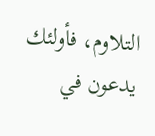التلاوم، فأولئك يدعون في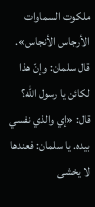ملكوت السماوات الأرجاس الأنجاس».
قال سلمان: وإنّ هذا لكائن يا رسول الله؟
قال: «إي والذي نفسي بيده. يا سلمان: فعندها لا يخشى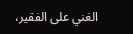الغني على الفقير،